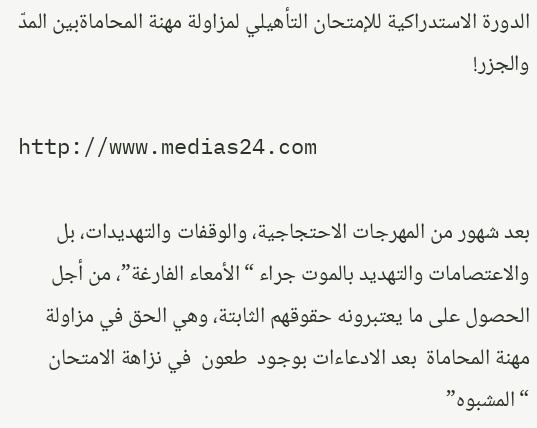الدورة الاستدراكية للإمتحان التأهيلي لمزاولة مهنة المحاماةبين المدّ والجزر!

http://www.medias24.com

بعد شهور من المهرجات الاحتجاجية، والوقفات والتهديدات، بل والاعتصامات والتهديد بالموت جراء “الأمعاء الفارغة”، من أجل الحصول على ما يعتبرونه حقوقهم الثابتة، وهي الحق في مزاولة مهنة المحاماة  بعد الادعاءات بوجود  طعون  في نزاهة الامتحان “المشبوه”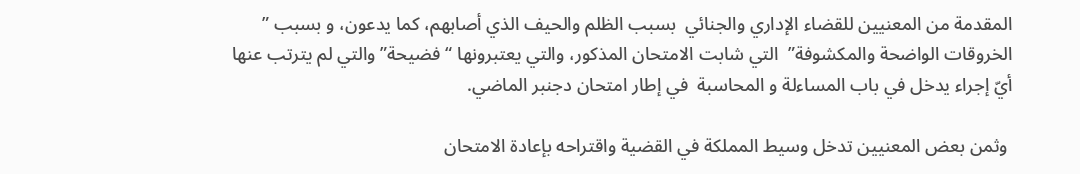المقدمة من المعنيين للقضاء الإداري والجنائي  بسبب الظلم والحيف الذي أصابهم، كما يدعون، و بسبب ” الخروقات الواضحة والمكشوفة”  التي شابت الامتحان المذكور، والتي يعتبرونها “فضيحة” والتي لم يترتب عنها أيّ إجراء يدخل في باب المساءلة و المحاسبة  في إطار امتحان دجنبر الماضي.

 وثمن بعض المعنيين تدخل وسيط المملكة في القضية واقتراحه بإعادة الامتحان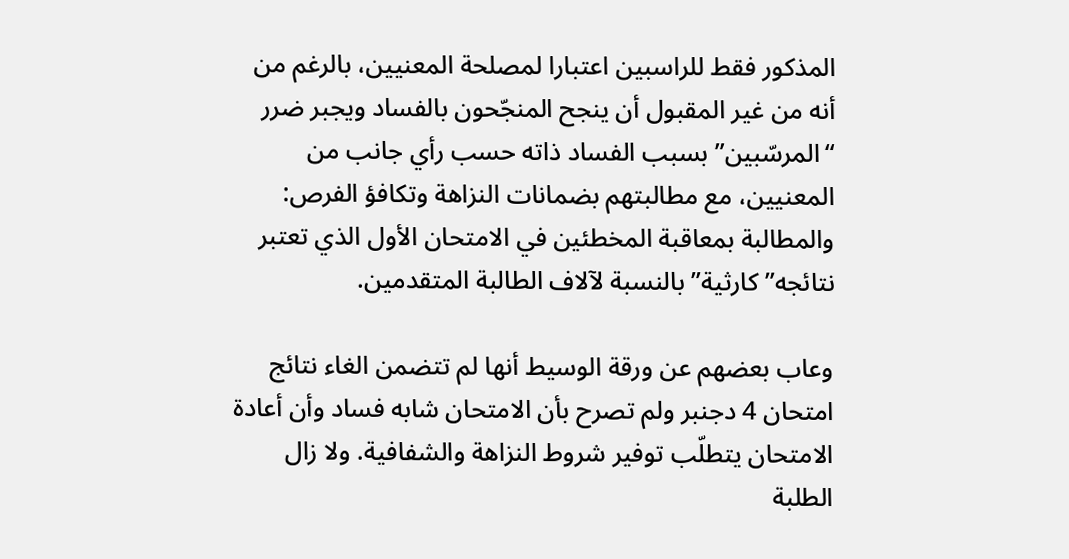المذكور فقط للراسبين اعتبارا لمصلحة المعنيين، بالرغم من أنه من غير المقبول أن ينجح المنجّحون بالفساد ويجبر ضرر “المرسّبين” بسبب الفساد ذاته حسب رأي جانب من المعنيين، مع مطالبتهم بضمانات النزاهة وتكافؤ الفرص: والمطالبة بمعاقبة المخطئين في الامتحان الأول الذي تعتبر نتائجه” كارثية” بالنسبة لآلاف الطالبة المتقدمين.

وعاب بعضهم عن ورقة الوسيط أنها لم تتضمن الغاء نتائج امتحان 4 دجنبر ولم تصرح بأن الامتحان شابه فساد وأن أعادة الامتحان يتطلّب توفير شروط النزاهة والشفافية. ولا زال الطلبة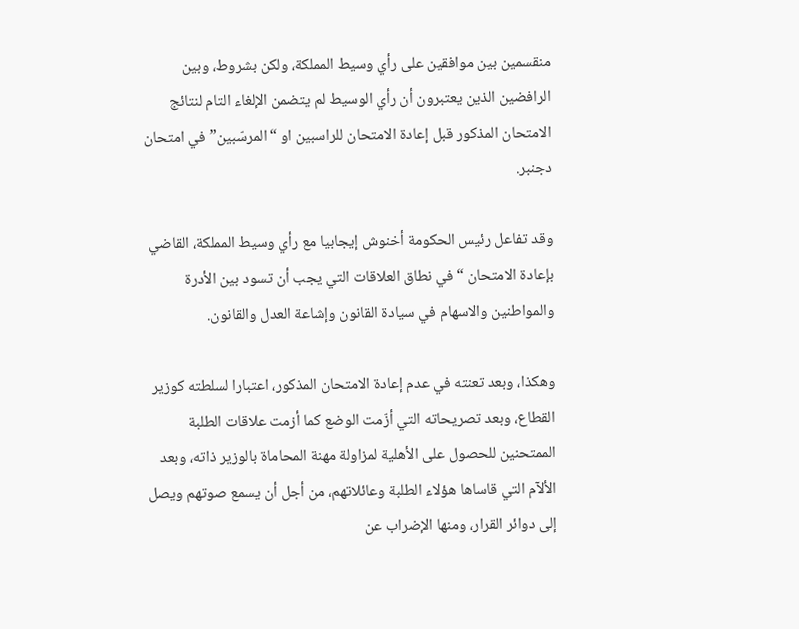منقسمين بين موافقين على رأي وسيط المملكة، ولكن بشروط، وبين الرافضين الذين يعتبرون أن رأي الوسيط لم يتضمن الإلغاء التام لنتائج الامتحان المذكور قبل إعادة الامتحان للراسبين او “المرسّبين” في امتحان دجنبر.

وقد تفاعل رئيس الحكومة أخنوش إيجابيا مع رأي وسيط المملكة، القاضي بإعادة الامتحان “في نطاق العلاقات التي يجب أن تسود بين الأدرة والمواطنين والاسهام في سيادة القانون وإشاعة العدل والقانون.

وهكذا، وبعد تعنته في عدم إعادة الامتحان المذكور، اعتبارا لسلطته كوزير القطاع، وبعد تصريحاته التي أزّمت الوضع كما أزمت علاقات الطلبة الممتحنين للحصول على الأهلية لمزاولة مهنة المحاماة بالوزير ذاته، وبعد الألآم التي قاساها هؤلاء الطلبة وعائلاتهم، من أجل أن يسمع صوتهم ويصل إلى دوائر القرار، ومنها الإضراب عن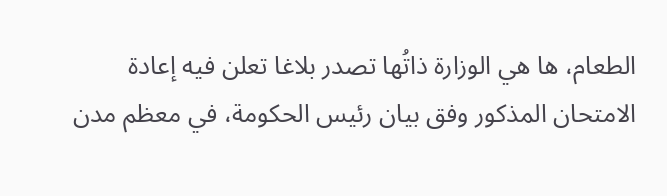الطعام، ها هي الوزارة ذاتُها تصدر بلاغا تعلن فيه إعادة الامتحان المذكور وفق بيان رئيس الحكومة، في معظم مدن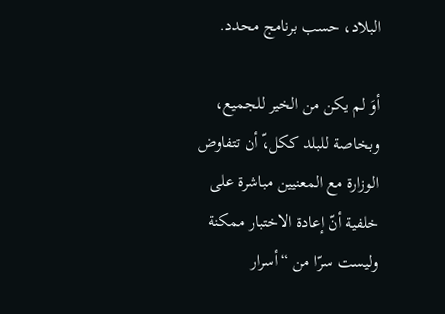البلاد، حسب برنامج محدد.

أوَ لم يكن من الخير للجميع، وبخاصة للبلد ككل،ّ أن تتفاوض الوزارة مع المعنيين مباشرة على خلفية أنّ إعادة الاختبار ممكنة وليست سرّا من “أسرار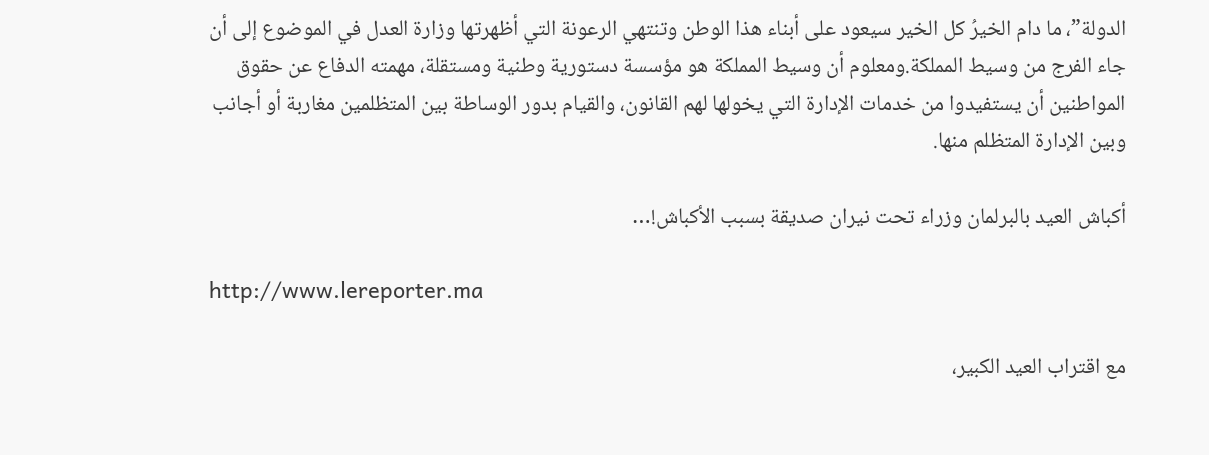الدولة”، ما دام الخيرُ كل الخير سيعود على أبناء هذا الوطن وتنتهي الرعونة التي أظهرتها وزارة العدل في الموضوع إلى أن جاء الفرج من وسيط المملكة.ومعلوم أن وسيط المملكة هو مؤسسة دستورية وطنية ومستقلة، مهمته الدفاع عن حقوق المواطنين أن يستفيدوا من خدمات الإدارة التي يخولها لهم القانون، والقيام بدور الوساطة بين المتظلمين مغاربة أو أجانب وبين الإدارة المتظلم منها.

أكباش العيد بالبرلمان وزراء تحت نيران صديقة بسبب الأكباش!…

http://www.lereporter.ma

مع اقتراب العيد الكبير،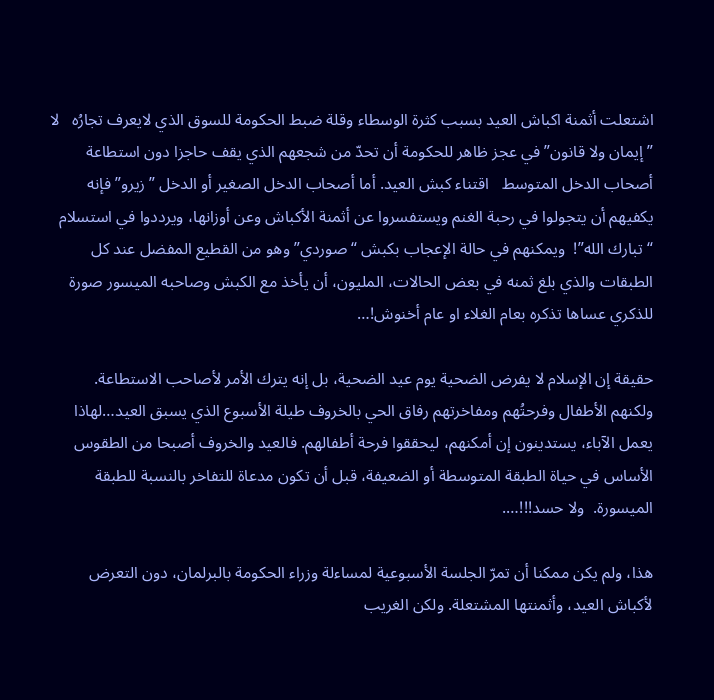اشتعلت أثمنة اكباش العيد بسبب كثرة الوسطاء وقلة ضبط الحكومة للسوق الذي لايعرف تجارُه   لا ” إيمان ولا قانون” في عجز ظاهر للحكومة أن تحدّ من شجعهم الذي يقف حاجزا دون استطاعة أصحاب الدخل المتوسط   اقتناء كبش العيد. أما أصحاب الدخل الصغير أو الدخل ” زيرو” فإنه يكفيهم أن يتجولوا في رحبة الغنم ويستفسروا عن أثمنة الأكباش وعن أوزانها، ويرددوا في استسلام “تبارك الله”!  ويمكنهم في حالة الإعجاب بكبش “صوردي” وهو من القطيع المفضل عند كل الطبقات والذي بلغ ثمنه في بعض الحالات، المليون، أن يأخذ مع الكبش وصاحبه الميسور صورة للذكري عساها تذكره بعام الغلاء او عام أخنوش!…

حقيقة إن الإسلام لا يفرض الضحية يوم عيد الضحية، بل إنه يترك الأمر لأصاحب الاستطاعة. ولكنهم الأطفال وفرحتُهم ومفاخرتهم رفاق الحي بالخروف طيلة الأسبوع الذي يسبق العيد…لهاذا يعمل الآباء، يستدينون إن أمكنهم، ليحققوا فرحة أطفالهم. فالعيد والخروف أصبحا من الطقوس الأساس في حياة الطبقة المتوسطة أو الضعيفة، قبل أن تكون مدعاة للتفاخر بالنسبة للطبقة الميسورة.  ولا حسد!!!….

هذا، ولم يكن ممكنا أن تمرّ الجلسة الأسبوعية لمساءلة وزراء الحكومة بالبرلمان، دون التعرض لأكباش العيد، وأثمنتها المشتعلة. ولكن الغريب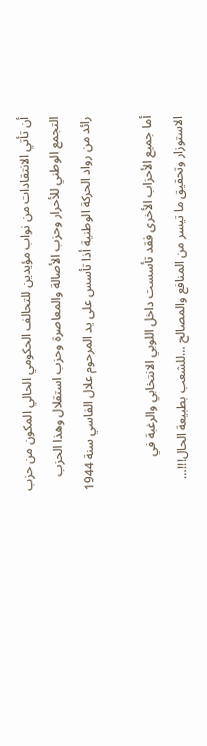أن تأتي الانتقادات من نواب مؤيدين للتحالف الحكومي الحالي المكون من حزب التجمع الوطني للأحرار وحزب الأصالة والمعاصرة وحزب استقلال وهذا الحزب رائد من رواد الحركة الوطنية أذا تأسس على يد المرحوم علال الفاسي سنة 1944

أما جميع الأحزاب الأخرى فقد تأسست داخل اللوبي الانتخابي والرغبة في الاستوزار وتحقيق ما تيسر من المنافع والمصالح …للشعب بطبيعة الحال!!!…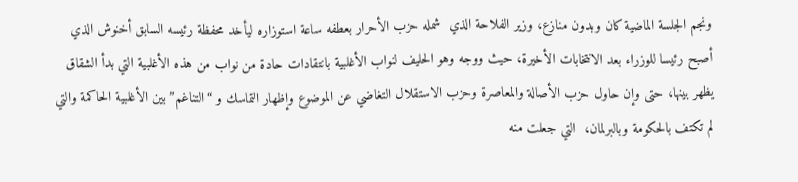ونجم الجلسة الماضية كان وبدون منازع، وزير الفلاحة الذي  شمله حزب الأحرار بعطفه ساعة استوزاره ليأخد محفظة رئيسه السابق أخنوش الذي أصبح رئيسا للوزراء بعد الانتخابات الأخيرة، حيث ووجه وهو الحليف لنواب الأغلبية بانتقادات حادة من نواب من هذه الأغلبية التي بدأ الشقاق يظهر بينها، حتى وإن حاول حزب الأصالة والمعاصرة وحزب الاستقلال التغاضي عن الموضوع وإظهار التماسك و “التناغم” بين الأغلبية الحاكمة والتي لم تكتف بالحكومة وبالبرلمان،  التي جعلت منه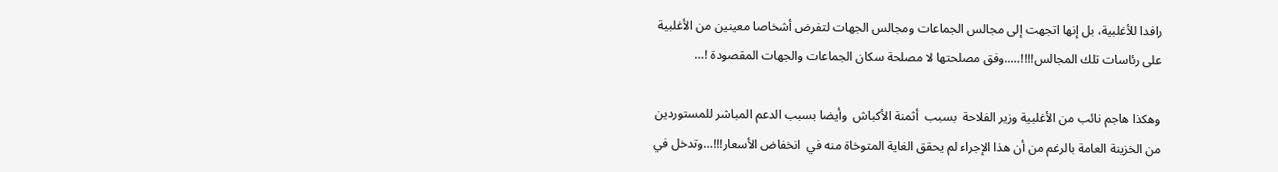رافدا للأغلبية، بل إنها اتجهت إلى مجالس الجماعات ومجالس الجهات لتفرض أشخاصا معينين من الأغلبية على رئاسات تلك المجالس!!!!…..وفق مصلحتها لا مصلحة سكان الجماعات والجهات المقصودة !…

وهكذا هاجم نائب من الأغلبية وزير الفلاحة  بسبب  أثمنة الأكباش  وأيضا بسبب الدعم المباشر للمستوردين  من الخزينة العامة بالرغم من أن هذا الإجراء لم يحقق الغاية المتوخاة منه في  انخفاض الأسعار!!!…وتدخل في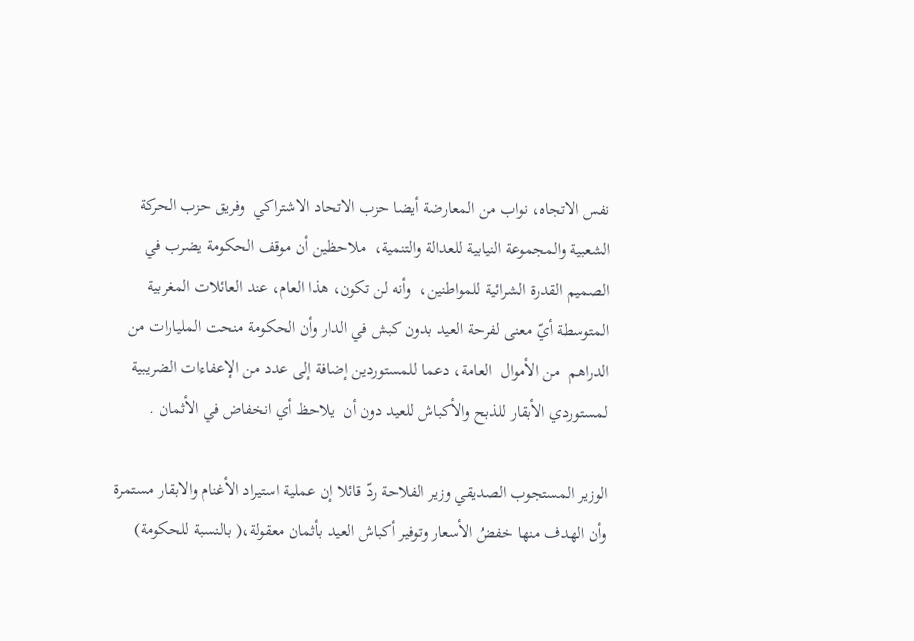نفس الاتجاه، نواب من المعارضة أيضا حزب الاتحاد الاشتراكي  وفريق حزب الحركة الشعبية والمجموعة النيابية للعدالة والتنمية،  ملاحظين أن موقف الحكومة يضرب في الصميم القدرة الشرائية للمواطنين،  وأنه لن تكون، هذا العام، عند العائلات المغربية  المتوسطة أيّ معنى لفرحة العيد بدون كبش في الدار وأن الحكومة منحت المليارات من الدراهم  من الأموال  العامة، دعما للمستوردين إضافة إلى عدد من الإعفاءات الضريبية لمستوردي الأبقار للذبح والأكباش للعيد دون أن  يلاحظ أي انخفاض في الأثمان .

الوزير المستجوب الصديقي وزير الفلاحة ردّ قائلا إن عملية استيراد الأغنام والابقار مستمرة وأن الهدف منها خفضُ الأسعار وتوفير أكباش العيد بأثمان معقولة،( بالنسبة للحكومة)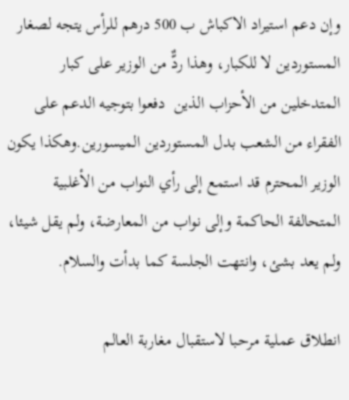وإن دعم استيراد الاكباش ب 500 درهم للرأس يتجه لصغار المستوردين لا للكبار، وهذا ردٌّ من الوزير على كبار المتدخلين من الأحزاب الذين  دفعوا بتوجيه الدعم على الفقراء من الشعب بدل المستوردين الميسورين.وهكذا يكون الوزير المحترم قد استمع إلى رأي النواب من الأغلبية المتحالفة الحاكمة وإلى نواب من المعارضة، ولم يقل شيئا، ولم يعد بشئ، وانتهت الجلسة كما بدأت والسلام.

انطلاق عملية مرحبا لاستقبال مغاربة العالم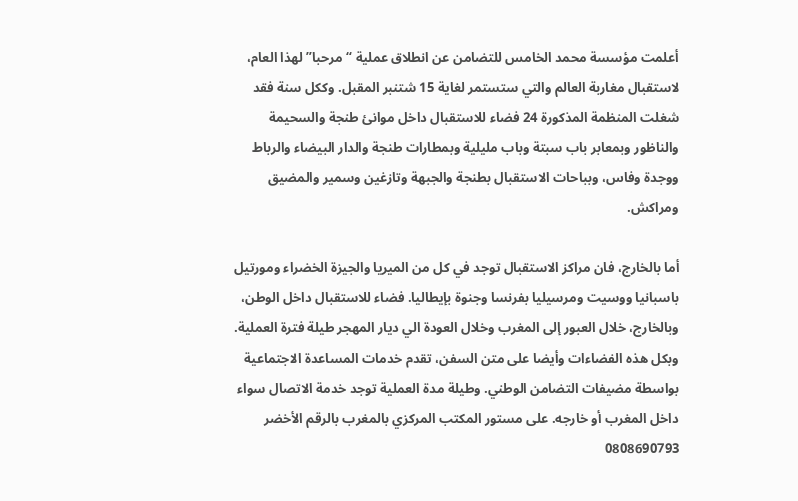أعلمت مؤسسة محمد الخامس للتضامن عن انطلاق عملية “مرحبا” لهذا العام، لاستقبال مغاربة العالم والتي ستستمر لغاية 15 شتنبر المقبل. وككل سنة فقد شغلت المنظمة المذكورة 24 فضاء للاستقبال داخل موانئ طنجة والسحيمة والناظور وبمعابر باب سبتة وباب مليلية وبمطارات طنجة والدار البيضاء والرباط ووجدة وفاس، وبباحات الاستقبال بطنجة والجبهة وتازغين وسمير والمضيق ومراكش.

أما بالخارج، فان مراكز الاستقبال توجد في كل من الميريا والجيزة الخضراء ومورتيل باسبانيا ووسيت ومرسيليا بفرنسا وجنوة بإيطاليا. فضاء للاستقبال داخل الوطن، وبالخارج، خلال العبور إلى المغرب وخلال العودة الي ديار المهجر طيلة فترة العملية. وبكل هذه الفضاءات وأيضا على متن السفن، تقدم خدمات المساعدة الاجتماعية بواسطة مضيفات التضامن الوطني. وطيلة مدة العملية توجد خدمة الاتصال سواء داخل المغرب أو خارجه. على مستور المكتب المركزي بالمغرب بالرقم الأخضر 0808690793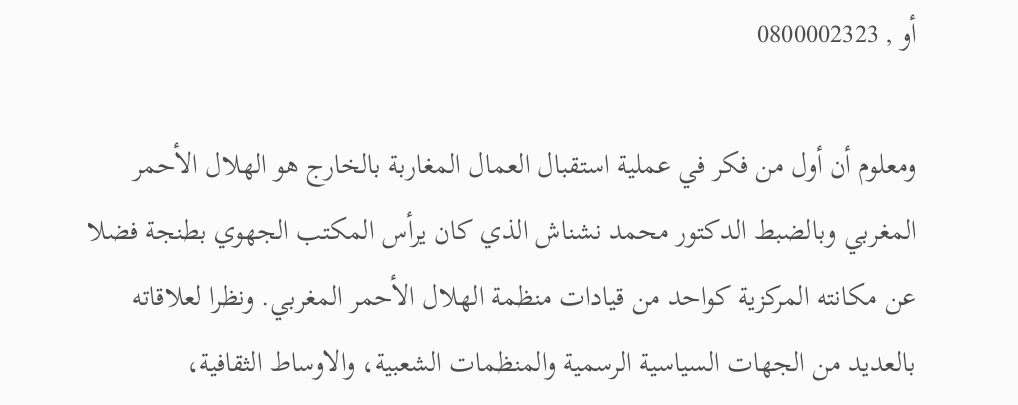أو , 0800002323

ومعلوم أن أول من فكر في عملية استقبال العمال المغاربة بالخارج هو الهلال الأحمر المغربي وبالضبط الدكتور محمد نشناش الذي كان يرأس المكتب الجهوي بطنجة فضلا عن مكانته المركزية كواحد من قيادات منظمة الهلال الأحمر المغربي. ونظرا لعلاقاته بالعديد من الجهات السياسية الرسمية والمنظمات الشعبية، والاوساط الثقافية،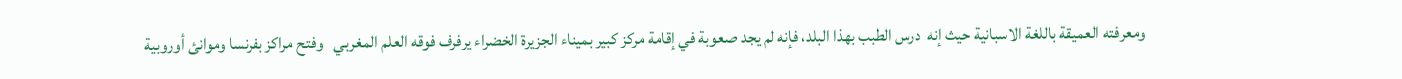ومعرفته العميقة باللغة الاسبانية حيث إنه  درس الطبب بهذا البلد، فإنه لم يجد صعوبة في إقامة مركز كبير بميناء الجزيرة الخضراء يرفرف فوقه العلم المغربي   وفتح مراكز بفرنسا وموانئ أوروبية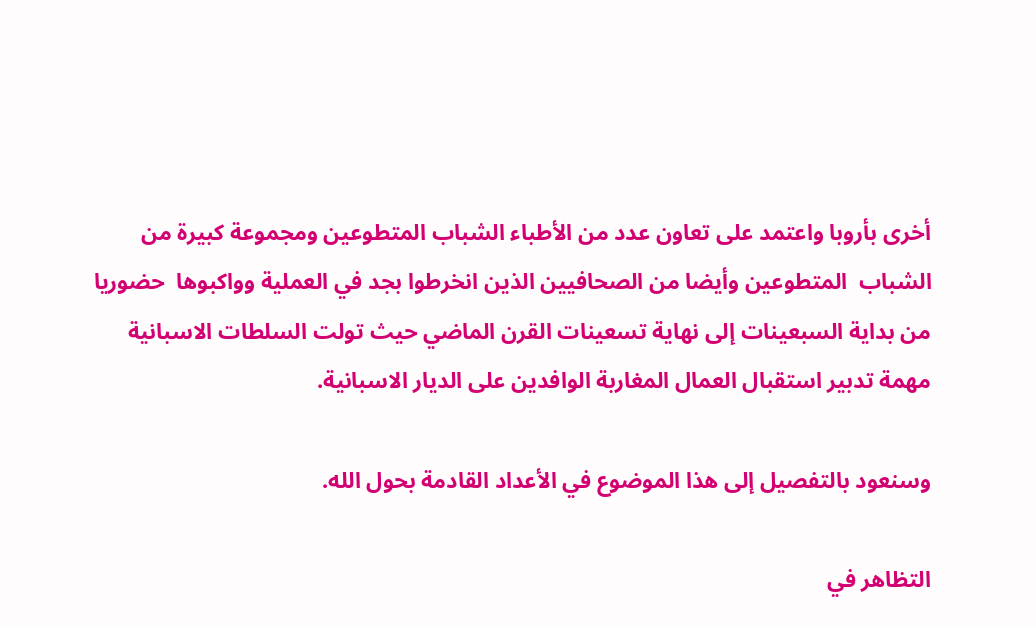أخرى بأروبا واعتمد على تعاون عدد من الأطباء الشباب المتطوعين ومجموعة كبيرة من الشباب  المتطوعين وأيضا من الصحافيين الذين انخرطوا بجد في العملية وواكبوها  حضوريا من بداية السبعينات إلى نهاية تسعينات القرن الماضي حيث تولت السلطات الاسبانية مهمة تدبير استقبال العمال المغاربة الوافدين على الديار الاسبانية.

وسنعود بالتفصيل إلى هذا الموضوع في الأعداد القادمة بحول الله.

التظاهر في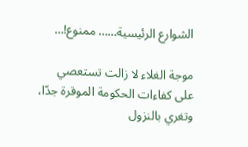الشوارع الرئيسية…… ممنوع!…

موجة الغلاء لا زالت تستعصي على كفاءات الحكومة الموقرة جدّا، وتغري بالنزول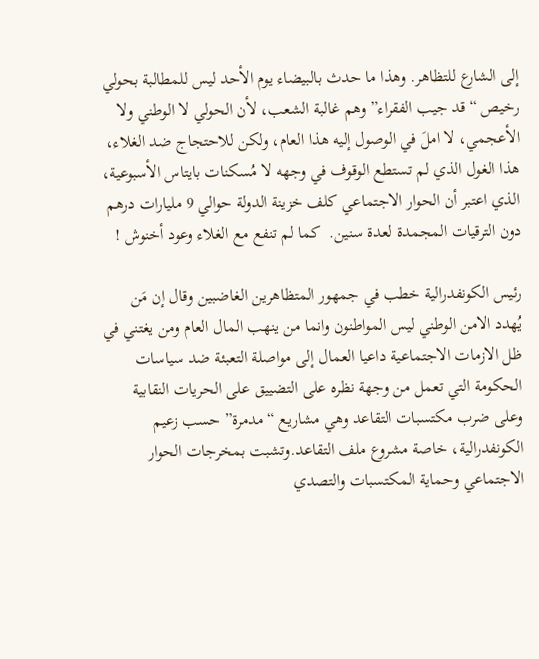إلى الشارع للتظاهر. وهذا ما حدث بالبيضاء يوم الأحد ليس للمطالبة بحولي رخيص “قد جيب الفقراء” وهم غالبة الشعب، لأن الحولي لا الوطني ولا الأعجمي، لا املَ في الوصول إليه هذا العام، ولكن للاحتجاج ضد الغلاء، هذا الغول الذي لم تستطع الوقوف في وجهه لا مُسكنات بايتاس الأسبوعية، الذي اعتبر أن الحوار الاجتماعي كلف خزينة الدولة حوالي 9 مليارات درهم دون الترقيات المجمدة لعدة سنين.  كما لم تنفع مع الغلاء وعود أخنوش !

رئيس الكونفدرالية خطب في جمهور المتظاهرين الغاضبين وقال إن مَن يُهدد الامن الوطني ليس المواطنون وانما من ينهب المال العام ومن يغتني في ظل الازمات الاجتماعية داعيا العمال إلى مواصلة التعبئة ضد سياسات الحكومة التي تعمل من وجهة نظره على التضييق على الحريات النقابية وعلى ضرب مكتسبات التقاعد وهي مشاريع “مدمرة” حسب زعيم الكونفدرالية، خاصة مشروع ملف التقاعد.وتشبت بمخرجات الحوار الاجتماعي وحماية المكتسبات والتصدي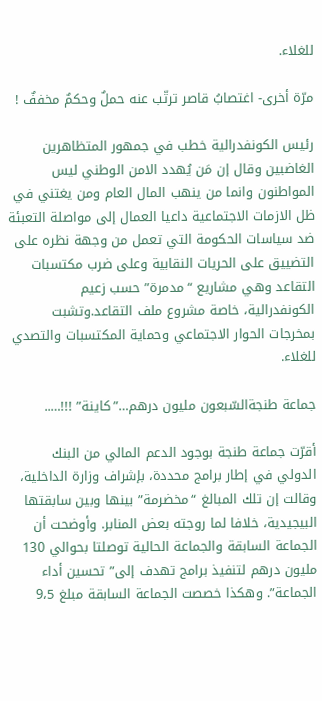للغلاء.

مرّة أخرى- اغتصابُ قاصر ترتّب عنه حملٌ وحكمٌ مخففٌ !

رئيس الكونفدرالية خطب في جمهور المتظاهرين الغاضبين وقال إن مَن يُهدد الامن الوطني ليس المواطنون وانما من ينهب المال العام ومن يغتني في ظل الازمات الاجتماعية داعيا العمال إلى مواصلة التعبئة ضد سياسات الحكومة التي تعمل من وجهة نظره على التضييق على الحريات النقابية وعلى ضرب مكتسبات التقاعد وهي مشاريع “مدمرة” حسب زعيم الكونفدرالية، خاصة مشروع ملف التقاعد.وتشبت بمخرجات الحوار الاجتماعي وحماية المكتسبات والتصدي للغلاء.

جماعة طنجةالسّبعون مليون درهم…”كاينة” !!!…..

أقرّت جماعة طنجة بوجود الدعم المالي من البنك الدولي في إطار برامج محددة، بإشراف وزارة الداخلية، وقالت إن تلك المبالغ “مخضرمة” بينها وبين سابقتها البيجيدية، خلافا لما روجته بعض المنابر. وأوضحت أن الجماعة السابقة والجماعة الحالية توصلتا بحوالي 130 مليون درهم لتنفيذ برامج تهدف إلى” تحسين أداء الجماعة”. وهكذا خصصت الجماعة السابقة مبلغ 9،5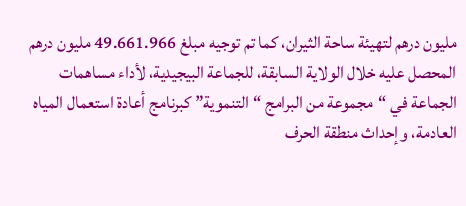مليون درهم لتهيئة ساحة الثيران، كما تم توجيه مبلغ 49.661.966 مليون درهم المحصل عليه خلال الولاية السابقة، للجماعة البيجيدية، لأداء مساهمات الجماعة في “مجموعة من البرامج “التنموية” كبرنامج أعادة استعمال المياه العادمة، وإحداث منطقة الحرف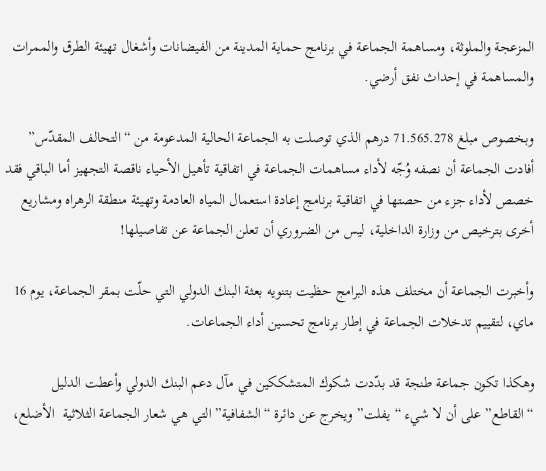المزعجة والملوثة، ومساهمة الجماعة في برنامج حماية المدينة من الفيضانات وأشغال تهيئة الطرق والممرات والمساهمة في إحداث نفق أرضي.

وبخصوص مبلغ 71.565.278 درهم الذي توصلت به الجماعة الحالية المدعومة من “التحالف المقدّس” أفادت الجماعة أن نصفه وُجّه لأداء مساهمات الجماعة في اتفاقية تأهيل الأحياء ناقصة التجهيز أما الباقي فقد خصص لأداء جزء من حصتها في اتفاقية برنامج إعادة استعمال المياه العادمة وتهيئة منطقة الرهراه ومشاريع أخرى بترخيص من وزارة الداخلية، ليس من الضروري أن تعلن الجماعة عن تفاصيلها!

وأخبرت الجماعة أن مختلف هذه البرامج حظيت بتنويه بعثة البنك الدولي التي حلّت بمقر الجماعة، يوم 16 ماي، لتقييم تدخلات الجماعة في إطار برنامج تحسين أداء الجماعات.

وهكذا تكون جماعة طنجة قد بدّدت شكوك المتشككين في مآل دعم البنك الدولي وأعطت الدليل “القاطع” على أن لا شيء “يفلت” ويخرج عن دائرة “الشفافية” التي هي شعار الجماعة الثلاثية  الأضلع،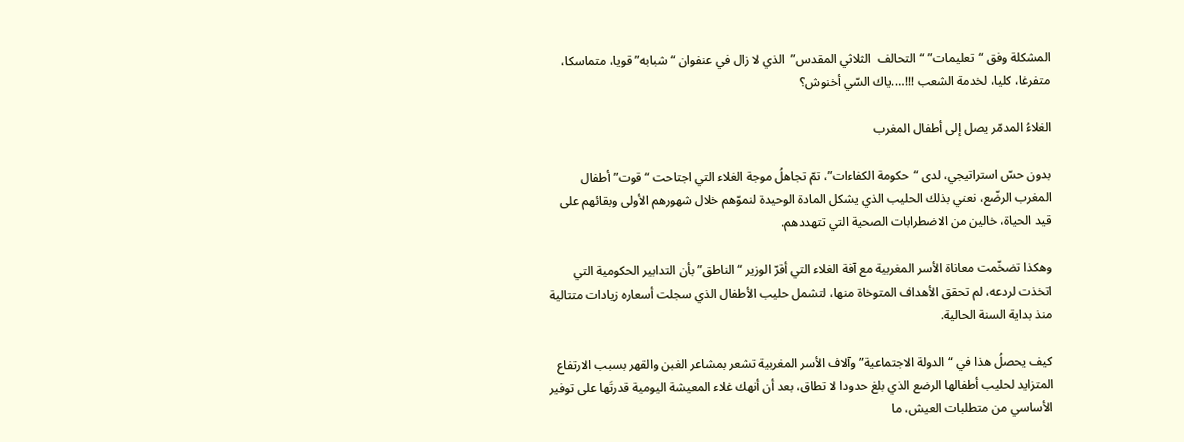المشكلة وفق “تعليمات” “التحالف  الثلاثي المقدس”  الذي لا زال في عنفوان “شبابه” قويا، متماسكا، متفرغا، كليا، لخدمة الشعب !!!….ياك السّي أخنوش؟

الغلاءُ المدمّر يصل إلى أطفال المغرب

بدون حسّ استراتيجي، لدى “حكومة الكفاءات”، تمّ تجاهلُ موجة الغلاء التي اجتاحت “قوت” أطفال المغرب الرضّع، نعني بذلك الحليب الذي يشكل المادة الوحيدة لنموّهم خلال شهورهم الأولى وبقائهم على قيد الحياة، خالين من الاضطرابات الصحية التي تتهددهم.

وهكذا تضخّمت معاناة الأسر المغربية مع آفة الغلاء التي أقرّ الوزير “الناطق” بأن التدابير الحكومية التي اتخذت لردعه، لم تحقق الأهداف المتوخاة منها، لتشمل حليب الأطفال الذي سجلت أسعاره زيادات متتالية منذ بداية السنة الحالية.

كيف يحصلُ هذا في “الدولة الاجتماعية” وآلاف الأسر المغربية تشعر بمشاعر الغبن والقهر بسبب الارتفاع المتزايد لحليب أطفالها الرضع الذي بلغ حدودا لا تطاق، بعد أن أنهك غلاء المعيشة اليومية قدرتَها على توفير الأساسي من متطلبات العيش، ما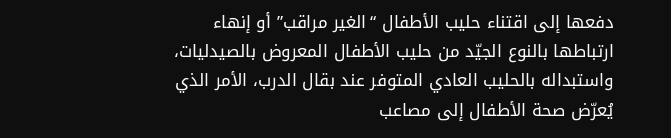دفعها إلى اقتناء حليب الأطفال “الغير مراقب” أو إنهاء ارتباطها بالنوع الجيّد من حليب الأطفال المعروض بالصيدليات، واستبداله بالحليب العادي المتوفر عند بقال الدرب، الأمر الذي يُعرّض صحة الأطفال إلى مصاعب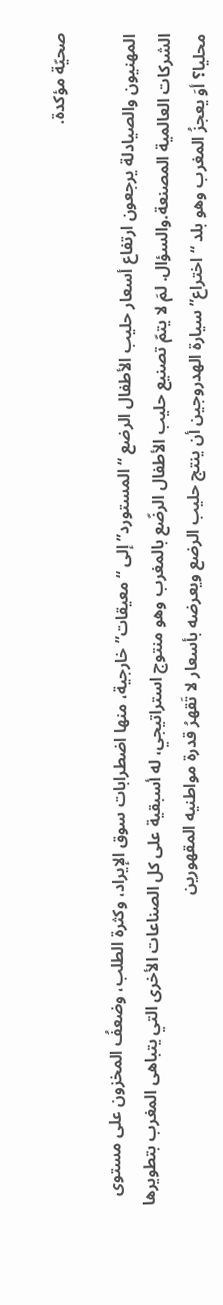صحيّة مؤكدة.

المهنيون والصيادلة يرجعون ارتفاع أسعار حليب الأطفال الرضع “المستورد” إلى “معيقات” خارجية، منها اضطرابات سوق الإيراد، وكثرة الطلب، وضعفُ المخزون على مستوى الشركات العالمية المصنعة.والسؤال. لمَ لا يتمّ تصنيع حليب الأطفال الرضّع بالمغرب وهو منتوج استراتيجي، له أسبقية على كل الصناعات الأخرى التي يتباهى المغرب بتطويرها محليا؟ أوَ يعجزُ المغرب وهو بلد “اختراع” سيارة الهدروجين أن ينتج حليب الرضع ويعرضه بأسعار لا تَقهرُ قدرة مواطنيه المقهورين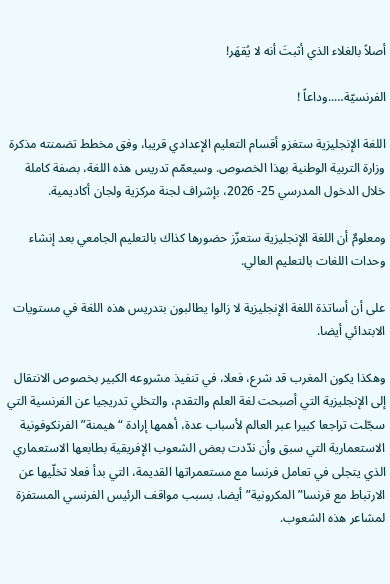أصلاً بالغلاء الذي أثبتَ أنه لا يُقهَر!

الفرنسيّة…..وداعاً !

اللغة الإنجليزية ستغزو أقسام التعليم الإعدادي قريبا، وفق مخطط تضمنته مذكرة وزارة التربية الوطنية بهذا الخصوص. وسيعمّم تدريس هذه اللغة، بصفة كاملة خلال الدخول المدرسي 25- 2026، بإشراف لجنة مركزية ولجان أكاديمية.

ومعلومٌ أن اللغة الإنجليزية ستعزّز حضورها كذاك بالتعليم الجامعي بعد إنشاء وحدات اللغات بالتعليم العالي.

على أن أساتذة اللغة الإنجليزية لا زالوا يطالبون بتدريس هذه اللغة في مستويات الابتدائي أيضا.

وهكذا يكون المغرب قد شرع، فعلا، في تنفيذ مشروعه الكبير بخصوص الانتقال إلى الإنجليزية التي أصبحت لغة العلم والتقدم، والتخلي تدريجيا عن الفرنسية التي سجّلت تراجعا كبيرا عبر العالم لأسباب عدة، أهمها إرادة “هيمنة” الفرنكوفونية الاستعمارية التي سبق وأن ندّدت بعض الشعوب الإفريقية بطابعها الاستعماري الذي يتجلى في تعامل فرنسا مع مستعمراتها القديمة، التي بدأ فعلا تخلّيها عن الارتباط مع فرنسا” المكرونية” أيضا، بسبب مواقف الرئيس الفرنسي المستفزة لمشاعر هذه الشعوب.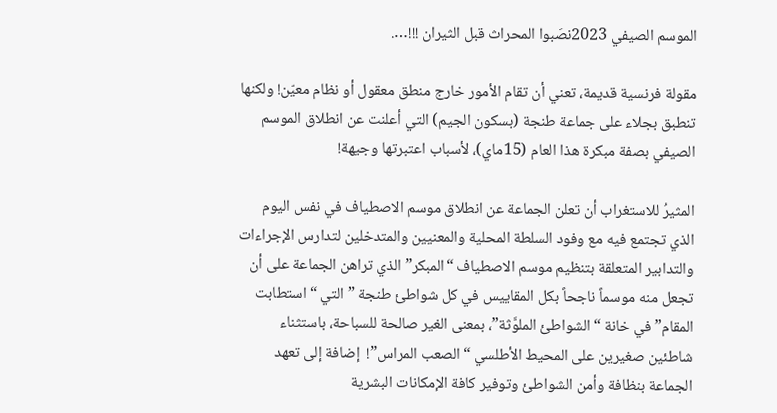الموسم الصيفي 2023نصَبوا المحراث قبل الثيران !!!….

مقولة فرنسية قديمة، تعني أن تقام الأمور خارج منطق معقول أو نظام معيّن! ولكنها تنطبق بجلاء على جماعة طنجة (بسكون الجيم) التي أعلنت عن انطلاق الموسم الصيفي بصفة مبكرة هذا العام (15ماي)، لأسباب اعتبرتها وجيهة!

المثيرُ للاستغراب أن تعلن الجماعة عن انطلاق موسم الاصطياف في نفس اليوم الذي تجتمع فيه مع وفود السلطة المحلية والمعنيين والمتدخلين لتدارس الإجراءات والتدابير المتعلقة بتنظيم موسم الاصطياف “المبكر” الذي تراهن الجماعة على أن تجعل منه موسماً ناجحاً بكل المقاييس في كل شواطئ طنجة ” التي “استطابت المقام” في خانة “الشواطئ الملوَّثة”، بمعنى الغير صالحة للسباحة، باستثناء شاطئين صغيرين على المحيط الأطلسي “الصعب المراس”!  إضافة إلى تعهد الجماعة بنظافة وأمن الشواطئ وتوفير كافة الإمكانات البشرية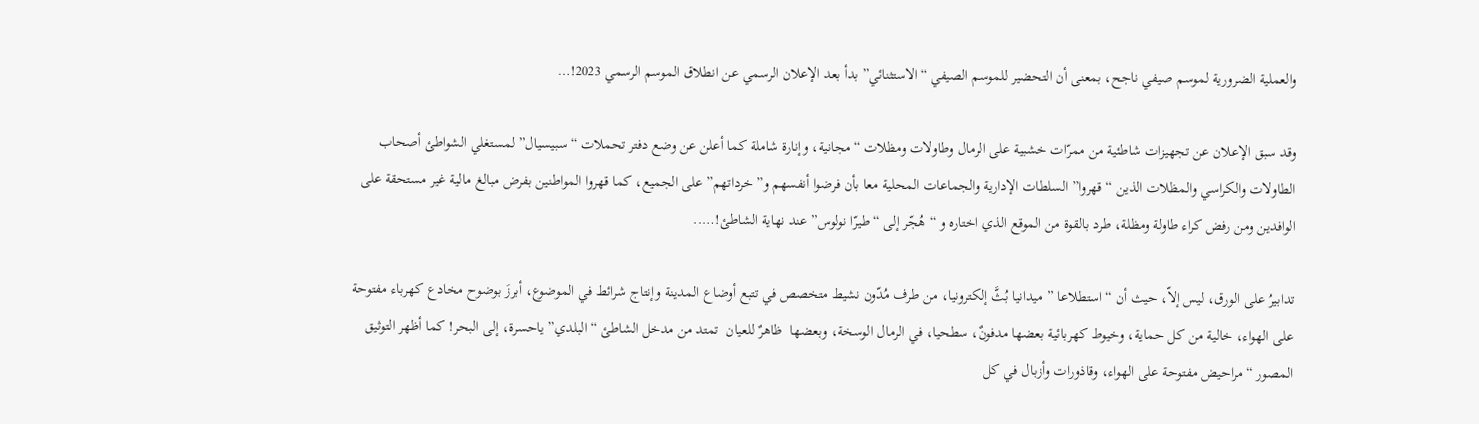والعملية الضرورية لموسم صيفي ناجح، بمعنى أن التحضير للموسم الصيفي “الاستثنائي” بدأ بعد الإعلان الرسمي عن انطلاق الموسم الرسمي 2023!…

وقد سبق الإعلان عن تجهيزات شاطئية من ممرّات خشبية على الرمال وطاولات ومظلات “مجانية، وإنارة شاملة كما أعلن عن وضع دفتر تحملات “سبيسيال” لمستغلي الشواطئ أصحاب الطاولات والكراسي والمظلات الذين “قهروا” السلطات الإدارية والجماعات المحلية معا بأن فرضوا أنفسهم و”خرداتهم” على الجميع، كما قهروا المواطنين بفرض مبالغ مالية غير مستحقة على الوافدين ومن رفض كراء طاولة ومظلة، طرد بالقوة من الموقع الذي اختاره و “هُجّر إلى “طيرّا نولوس” عند نهاية الشاطئ!…..

تدابيرُ على الورق، ليس إلاّ، حيث أن “استطلاعا ” ميدانيا بُثَّ إلكترونيا، من طرف مُدّون نشيط متخصص في تتبع أوضاع المدينة وإنتاج شرائط في الموضوع، أبرزَ بوضوح مخادع كهرباء مفتوحة على الهواء، خالية من كل حماية، وخيوط كهربائية بعضها مدفونٌ، سطحيا، في الرمال الوسخة، وبعضها  ظاهرٌ للعيان  تمتد من مدخل الشاطئ “البلدي” ياحسرة، إلى البحر! كما أظهر التوثيق المصور “مراحيض مفتوحة على الهواء، وقاذورات وأزبال في كل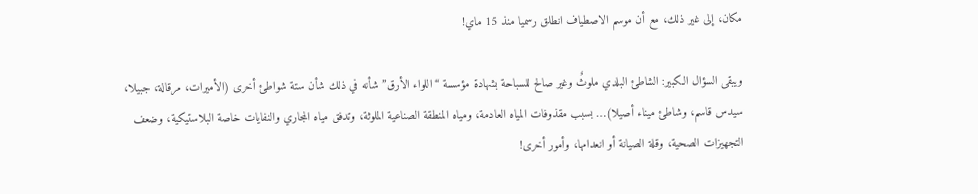مكان، إلى غير ذلك، مع أن موسم الاصطياف انطلق رسميا منذ 15 ماي!

ويبقى السؤال الكبير: الشاطئ البلدي ملوثٌ وغير صالح للسباحة بشهادة مؤسسة “اللواء الأرق” شأنه في ذلك شأن ستة شواطئ أخرى (الأميرات، مرقالة، جبيلا، سيدس قاسم، وشاطئ ميناء أصيلا)… بسبب مقذوفات المياه العادمة، ومياه المنطقة الصناعية الملوثة، وتدفق مياه المجاري والنفايات خاصة البلاستيكية، وضعف التجهيزات الصحية، وقلة الصيانة أو انعدامها، وأمور أخرى!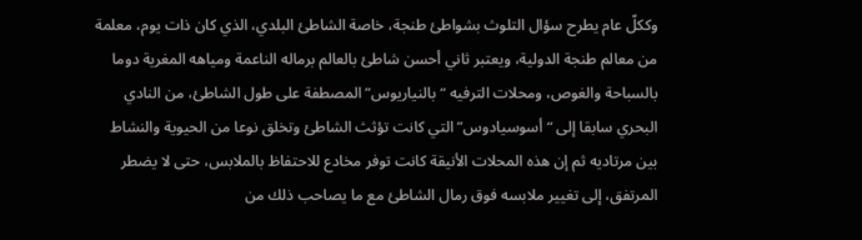وككلّ عام يطرح سؤال التلوث بشواطئ طنجة، خاصة الشاطئ البلدي، الذي كان ذات يوم، معلمة من معالم طنجة الدولية، ويعتبر ثاني أحسن شاطئ بالعالم برماله الناعمة ومياهه المغرية دوما بالسباحة والغوص، ومحلات الترفيه “بالنياريوس” المصطفة على طول الشاطئ، من النادي البحري سابقا إلى “أسوسيادوس” التي كانت تؤثث الشاطئ وتخلق نوعا من الحيوية والنشاط بين مرتاديه ثم إن هذه المحلات الأنيقة كانت توفر مخادع للاحتفاظ بالملابس، حتى لا يضطر المرتفق، إلى تغيير ملابسه فوق رمال الشاطئ مع ما يصاحب ذلك من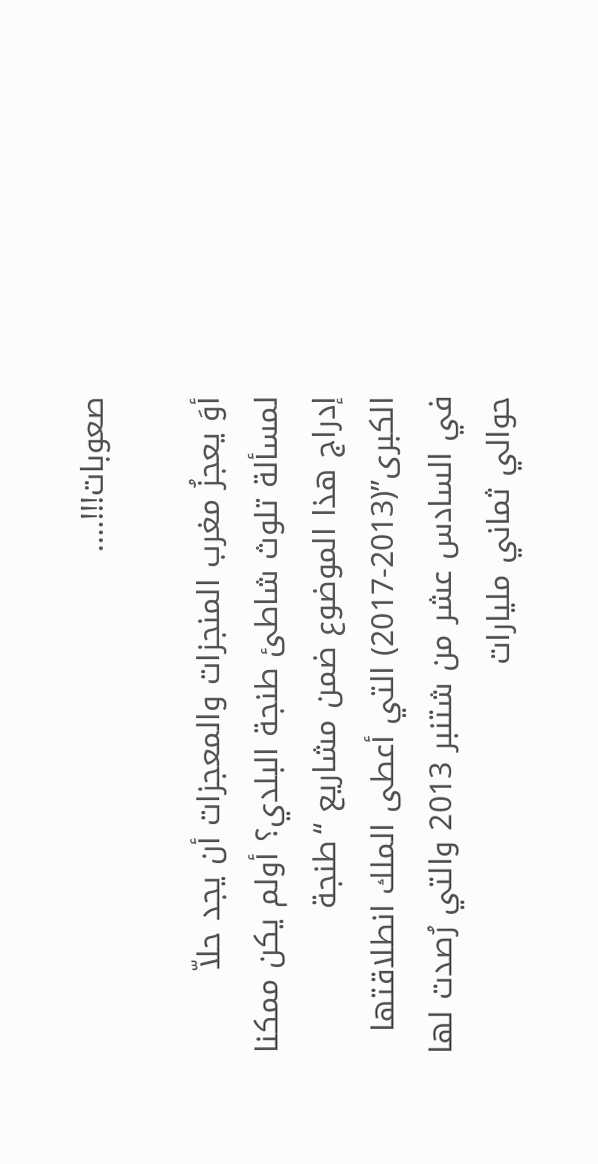صعوبات!!!….

أوَ يعجزُ مغرب المنجزات والمعجزات أن يجد حلاّ لمسألة تلوث شاطئ طنجة البلدي؟ أولم يكن ممكنا إدراج هذا الموضوع ضمن مشاريع “طنجة الكبرى”(2013-2017) التي أعطى الملك انطلاقتها في السادس عشر من شتنبر 2013 والتي رُصدت لها حوالي ثماني مليارات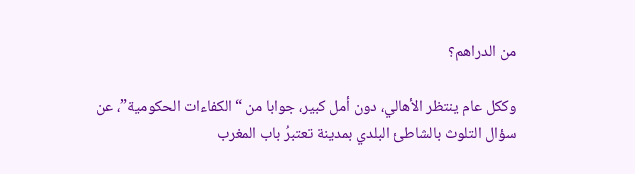من الدراهم؟

وككل عام ينتظر الأهالي، دون أمل كبير، جوابا من “الكفاءات الحكومية”، عن سؤال التلوث بالشاطئ البلدي بمدينة تعتبرُ باب المغرب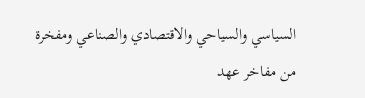السياسي والسياحي والاقتصادي والصناعي ومفخرة من مفاخر عهد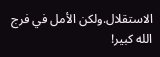الاستقلال.ولكن الأمل في فرج الله كبير!